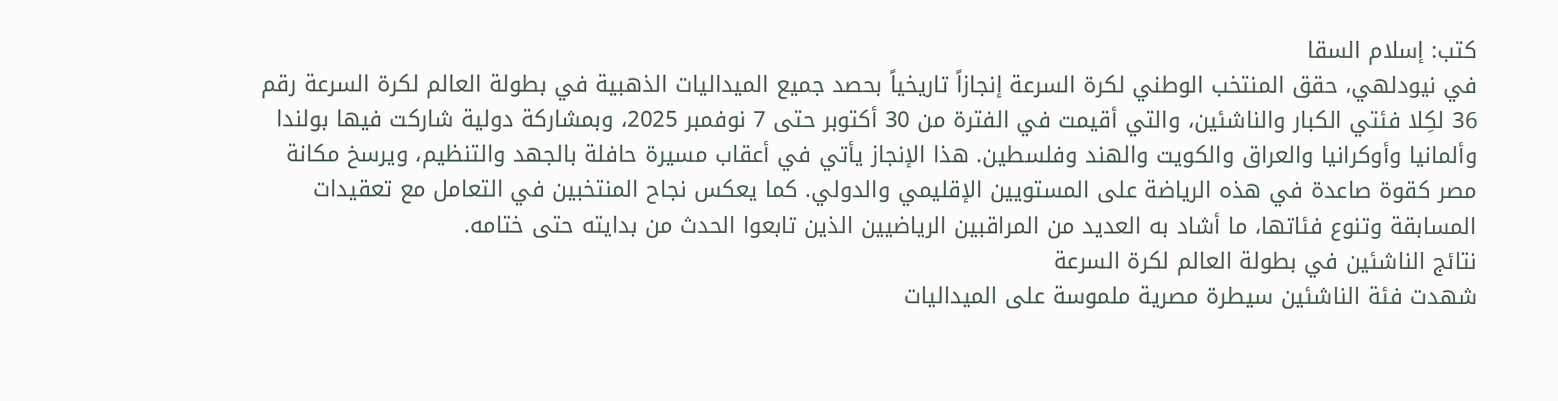كتب: إسلام السقا
في نيودلهي، حقق المنتخب الوطني لكرة السرعة إنجازاً تاريخياً بحصد جميع الميداليات الذهبية في بطولة العالم لكرة السرعة رقم 36 لكِلا فئتي الكبار والناشئين، والتي أقيمت في الفترة من 30 أكتوبر حتى 7 نوفمبر 2025، وبمشاركة دولية شاركت فيها بولندا وألمانيا وأوكرانيا والعراق والكويت والهند وفلسطين. هذا الإنجاز يأتي في أعقاب مسيرة حافلة بالجهد والتنظيم، ويرسخ مكانة مصر كقوة صاعدة في هذه الرياضة على المستويين الإقليمي والدولي. كما يعكس نجاح المنتخبين في التعامل مع تعقيدات المسابقة وتنوع فئاتها، ما أشاد به العديد من المراقبين الرياضيين الذين تابعوا الحدث من بدايته حتى ختامه.
نتائج الناشئين في بطولة العالم لكرة السرعة
شهدت فئة الناشئين سيطرة مصرية ملموسة على الميداليات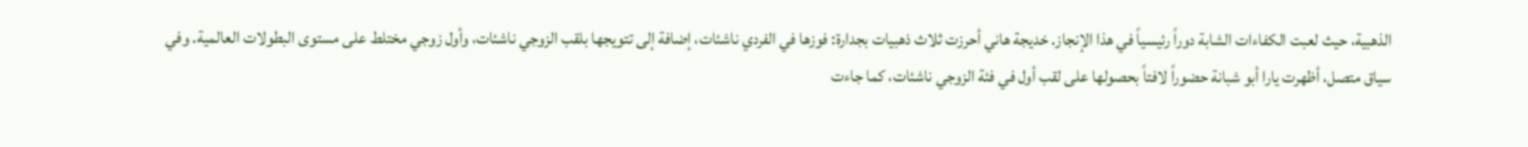الذهبية، حيث لعبت الكفاءات الشابة دوراً رئيسياً في هذا الإنجاز. خديجة هاني أحرزت ثلاث ذهبيات بجدارة: فوزها في الفردي ناشئات، إضافة إلى تتويجها بلقب الزوجي ناشئات، وأول زوجي مختلط على مستوى البطولات العالمية. وفي سياق متصل، أظهرت يارا أبو شبانة حضوراً لافتاً بحصولها على لقب أول في فئة الزوجي ناشئات، كما جاءت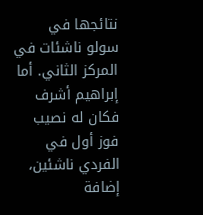نتائجها في سولو ناشئات في المركز الثاني. أما إبراهيم أشرف فكان له نصيب فوز أول في الفردي ناشئين، إضافة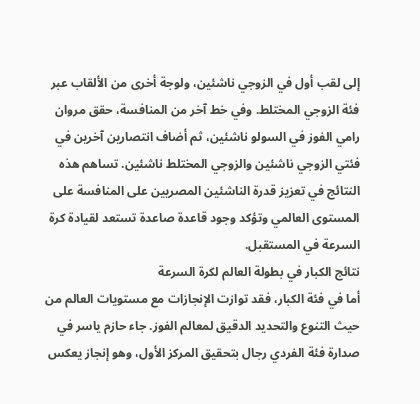إلى لقب أول في الزوجي ناشئين، ولوجة أخرى من الألقاب عبر فئة الزوجي المختلط. وفي خط آخر من المنافسة، حقق مروان رامي الفوز في السولو ناشئين، ثم أضاف انتصارين آخرين في فئتي الزوجي ناشئين والزوجي المختلط ناشئين. تساهم هذه النتائج في تعزيز قدرة الناشئين المصريين على المنافسة على المستوى العالمي وتؤكد وجود قاعدة صاعدة تستعد لقيادة كرة السرعة في المستقبل.
نتائج الكبار في بطولة العالم لكرة السرعة
أما في فئة الكبار، فقد توازت الإنجازات مع مستويات العالم من حيث التنوع والتحديد الدقيق لمعالم الفوز. جاء حازم ياسر في صدارة فئة الفردي رجال بتحقيق المركز الأول، وهو إنجاز يعكس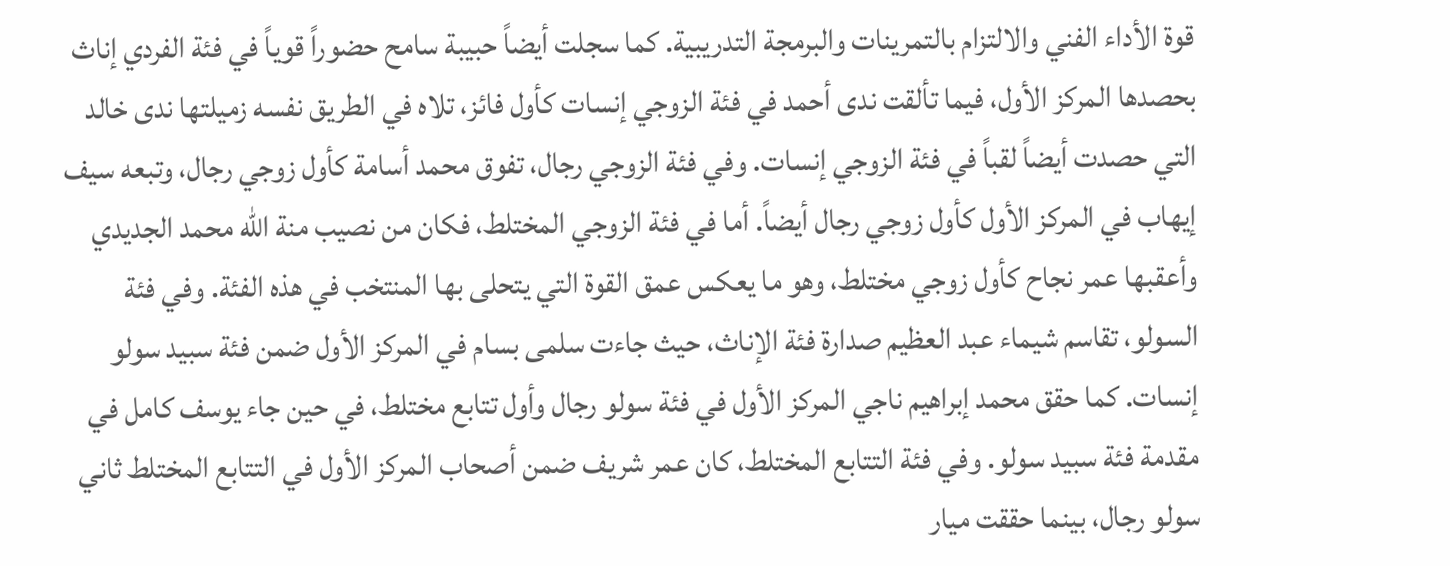قوة الأداء الفني والالتزام بالتمرينات والبرمجة التدريبية. كما سجلت أيضاً حبيبة سامح حضوراً قوياً في فئة الفردي إناث بحصدها المركز الأول، فيما تألقت ندى أحمد في فئة الزوجي إنسات كأول فائز، تلاه في الطريق نفسه زميلتها ندى خالد التي حصدت أيضاً لقباً في فئة الزوجي إنسات. وفي فئة الزوجي رجال، تفوق محمد أسامة كأول زوجي رجال، وتبعه سيف إيهاب في المركز الأول كأول زوجي رجال أيضاً. أما في فئة الزوجي المختلط، فكان من نصيب منة الله محمد الجديدي وأعقبها عمر نجاح كأول زوجي مختلط، وهو ما يعكس عمق القوة التي يتحلى بها المنتخب في هذه الفئة. وفي فئة السولو، تقاسم شيماء عبد العظيم صدارة فئة الإناث، حيث جاءت سلمى بسام في المركز الأول ضمن فئة سبيد سولو إنسات. كما حقق محمد إبراهيم ناجي المركز الأول في فئة سولو رجال وأول تتابع مختلط، في حين جاء يوسف كامل في مقدمة فئة سبيد سولو. وفي فئة التتابع المختلط، كان عمر شريف ضمن أصحاب المركز الأول في التتابع المختلط ثاني سولو رجال، بينما حققت ميار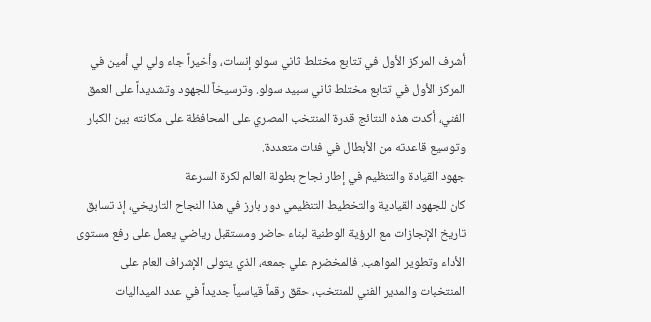أشرف المركز الأول في تتابع مختلط ثاني سولو إنسات، وأخيراً جاء ولي لي أمين في المركز الأول في تتابع مختلط ثاني سبيد سولو. وترسيخاً للجهود وتشديداً على العمق الفني، أكدت هذه النتائج قدرة المنتخب المصري على المحافظة على مكانته بين الكبار وتوسيع قاعدته من الأبطال في فئات متعددة.
جهود القيادة والتنظيم في إطار نجاح بطولة العالم لكرة السرعة
كان للجهود القيادية والتخطيط التنظيمي دور بارز في هذا النجاح التاريخي، إذ تسابق تاريخ الإنجازات مع الرؤية الوطنية لبناء حاضر ومستقبل رياضي يعمل على رفع مستوى الأداء وتطوير المواهب. فالمخضرم علي جمعه، الذي يتولى الإشراف العام على المنتخبات والمدير الفني للمنتخب، حقق رقماً قياسياً جديداً في عدد الميداليات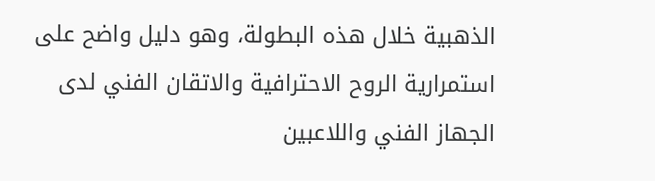الذهبية خلال هذه البطولة، وهو دليل واضح على استمرارية الروح الاحترافية والاتقان الفني لدى الجهاز الفني واللاعبين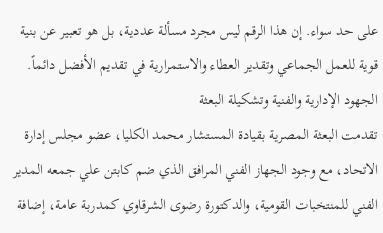على حد سواء. إن هذا الرقم ليس مجرد مسألة عددية، بل هو تعبير عن بنية قوية للعمل الجماعي وتقدير العطاء والاستمرارية في تقديم الأفضل دائماً.
الجهود الإدارية والفنية وتشكيلة البعثة
تقدمت البعثة المصرية بقيادة المستشار محمد الكليا، عضو مجلس إدارة الاتحاد، مع وجود الجهاز الفني المرافق الذي ضم كابتن علي جمعه المدير الفني للمنتخبات القومية، والدكتورة رضوى الشرقاوي كمدربة عامة، إضافة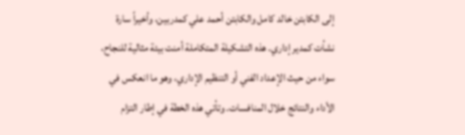إلى الكابتن خالد كامل والكابتن أحمد علي كمدربين، وأخيراً سارة نشأت كمدير إداري. هذه التشكيلة المتكاملة أمنت بيئة مثالية للنجاح، سواء من حيث الإعداد الفني أو التنظيم الإداري، وهو ما انعكس في الأداء والنتائج خلال المنافسات. وتأتي هذه الخطة في إطار التزام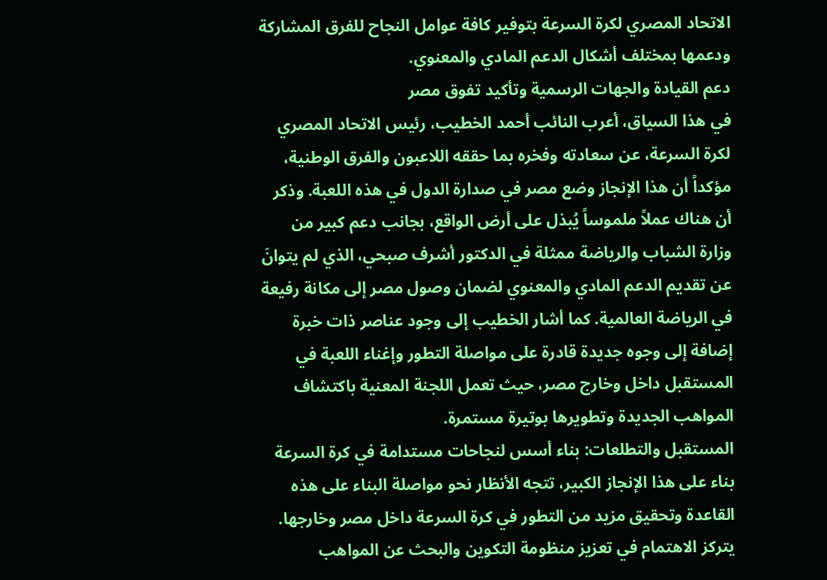الاتحاد المصري لكرة السرعة بتوفير كافة عوامل النجاح للفرق المشاركة ودعمها بمختلف أشكال الدعم المادي والمعنوي.
دعم القيادة والجهات الرسمية وتأكيد تفوق مصر
في هذا السياق، أعرب النائب أحمد الخطيب، رئيس الاتحاد المصري لكرة السرعة، عن سعادته وفخره بما حققه اللاعبون والفرق الوطنية، مؤكداً أن هذا الإنجاز وضع مصر في صدارة الدول في هذه اللعبة. وذكر أن هناك عملاً ملموساً يُبذل على أرض الواقع، بجانب دعم كبير من وزارة الشباب والرياضة ممثلة في الدكتور أشرف صبحي، الذي لم يتوانَ عن تقديم الدعم المادي والمعنوي لضمان وصول مصر إلى مكانة رفيعة في الرياضة العالمية. كما أشار الخطيب إلى وجود عناصر ذات خبرة إضافة إلى وجوه جديدة قادرة على مواصلة التطور وإغناء اللعبة في المستقبل داخل وخارج مصر، حيث تعمل اللجنة المعنية باكتشاف المواهب الجديدة وتطويرها بوتيرة مستمرة.
المستقبل والتطلعات: بناء أسس لنجاحات مستدامة في كرة السرعة
بناء على هذا الإنجاز الكبير، تتجه الأنظار نحو مواصلة البناء على هذه القاعدة وتحقيق مزيد من التطور في كرة السرعة داخل مصر وخارجها. يتركز الاهتمام في تعزيز منظومة التكوين والبحث عن المواهب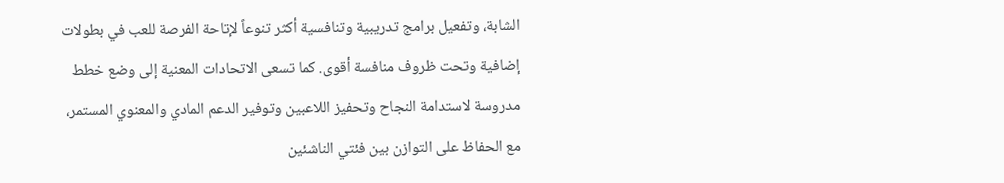الشابة، وتفعيل برامج تدريبية وتنافسية أكثر تنوعاً لإتاحة الفرصة للعب في بطولات إضافية وتحت ظروف منافسة أقوى. كما تسعى الاتحادات المعنية إلى وضع خطط مدروسة لاستدامة النجاح وتحفيز اللاعبين وتوفير الدعم المادي والمعنوي المستمر، مع الحفاظ على التوازن بين فئتي الناشئين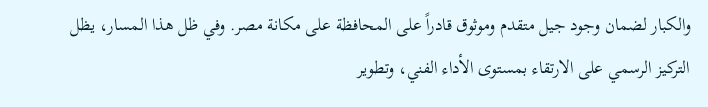والكبار لضمان وجود جيل متقدم وموثوق قادراً على المحافظة على مكانة مصر. وفي ظل هذا المسار، يظل التركيز الرسمي على الارتقاء بمستوى الأداء الفني، وتطوير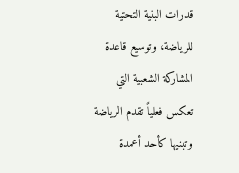قدرات البنية التحتية للرياضة، وتوسيع قاعدة المشاركة الشعبية التي تعكس فعلياً تقدم الرياضة وتبنيها كأحد أعمدة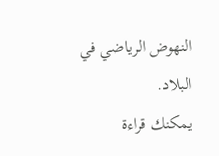النهوض الرياضي في البلاد.
يمكنك قراءة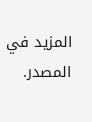المزيد في المصدر.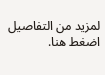لمزيد من التفاصيل اضغط هنا.